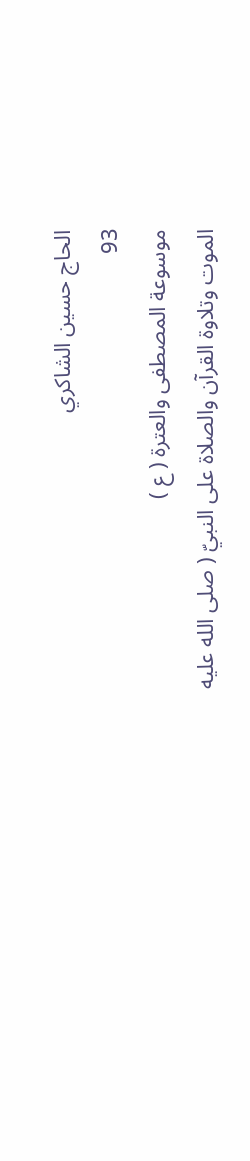الحاج حسين الشاكري
93
موسوعة المصطفى والعترة ( ع )
الموت وتلاوة القرآن والصلاة على النبيّ ( صلى الله عليه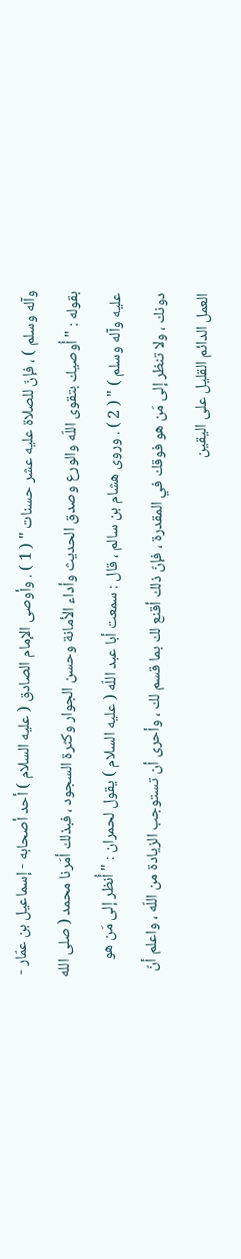وآله وسلم ) ، فإنّ للصلاة عليه عشر حسنات " ( 1 ) . وأوصى الإمام الصادق ( عليه السلام ) أحد أصحابه - إسماعيل بن عمّار - بقوله : " أُوصيك بتقوى اللّه والورع وصدق الحديث وأداء الأمانة وحسن الجوار وكثرة السجود ، فبذلك أمَرنا محمد ( صلى الله عليه وآله وسلم ) " ( 2 ) . وروى هشام بن سالم ، قال : سمعت أبا عبد اللّه ( عليه السلام ) يقول لحمران : " أُنظر إلى مَن هو دونك ، ولا تنظر إلى مَن هو فوقك في المقدرة ، فإنّ ذلك أقنع لك بما قسم لك ، وأحرى أن تستوجب الزيادة من اللّه ، واعلم أنّ العمل الدائم القليل على اليقين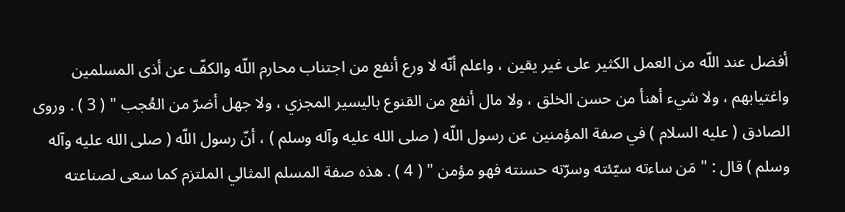أفضل عند اللّه من العمل الكثير على غير يقين ، واعلم أنّه لا ورع أنفع من اجتناب محارم اللّه والكفّ عن أذى المسلمين واغتيابهم ، ولا شيء أهنأ من حسن الخلق ، ولا مال أنفع من القنوع باليسير المجزي ، ولا جهل أضرّ من العُجب " ( 3 ) . وروى الصادق ( عليه السلام ) في صفة المؤمنين عن رسول اللّه ( صلى الله عليه وآله وسلم ) ، أنّ رسول اللّه ( صلى الله عليه وآله وسلم ) قال : " مَن ساءته سيّئته وسرّته حسنته فهو مؤمن " ( 4 ) . هذه صفة المسلم المثالي الملتزم كما سعى لصناعته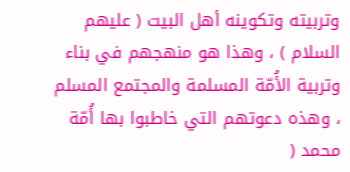وتربيته وتكوينه أهل البيت ( عليهم السلام ) ، وهذا هو منهجهم في بناء وتربية الأُمّة المسلمة والمجتمع المسلم ، وهذه دعوتهم التي خاطبوا بها أُمّة محمد (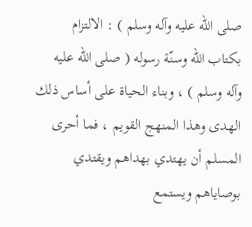صلى الله عليه وآله وسلم ) : الالتزام بكتاب اللّه وسنّة رسوله ( صلى الله عليه وآله وسلم ) ، وبناء الحياة على أساس ذلك الهدى وهذا المنهج القويم ، فما أحرى المسلم أن يهتدي بهداهم ويقتدي بوصاياهم ويستمع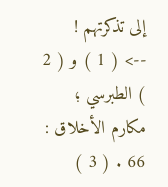إلى تذكرتهم !
--> ( 1 ) و ( 2 ) الطبرسي ؛ مكارم الأخلاق : 66 . ( 3 )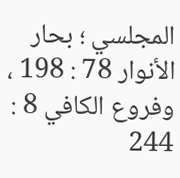المجلسي ؛ بحار الأنوار 78 : 198 ، وفروع الكافي 8 : 244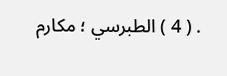. ( 4 ) الطبرسي ؛ مكارم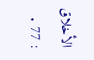الأخلاق : 77 .